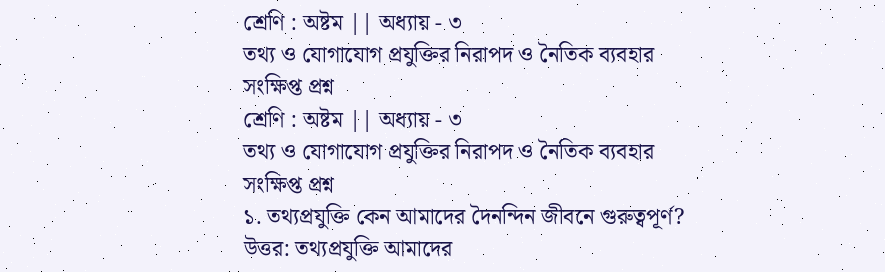শ্রেণি : অষ্টম || অধ্যায় - ৩
তথ্য ও যোগাযোগ প্রযুক্তির নিরাপদ ও নৈতিক ব্যবহার
সংক্ষিপ্ত প্রশ্ন
শ্রেণি : অষ্টম || অধ্যায় - ৩
তথ্য ও যোগাযোগ প্রযুক্তির নিরাপদ ও নৈতিক ব্যবহার
সংক্ষিপ্ত প্রশ্ন
১. তথ্যপ্রযুক্তি কেন আমাদের দৈনন্দিন জীবনে গুরুত্বপূর্ণ?
উত্তর: তথ্যপ্রযুক্তি আমাদের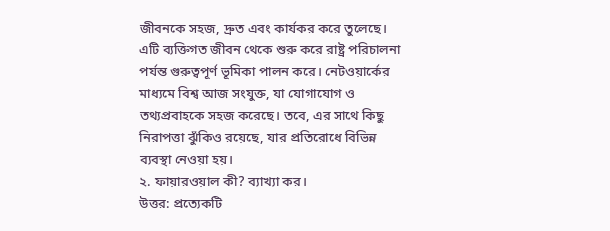জীবনকে সহজ, দ্রুত এবং কার্যকর করে তুলেছে। এটি ব্যক্তিগত জীবন থেকে শুরু করে রাষ্ট্র পরিচালনা পর্যন্ত গুরুত্বপূর্ণ ভূমিকা পালন করে। নেটওয়ার্কের মাধ্যমে বিশ্ব আজ সংযুক্ত, যা যোগাযোগ ও তথ্যপ্রবাহকে সহজ করেছে। তবে, এর সাথে কিছু নিরাপত্তা ঝুঁকিও রয়েছে, যার প্রতিরোধে বিভিন্ন ব্যবস্থা নেওয়া হয়।
২. ফায়ারওয়াল কী? ব্যাখ্যা কর।
উত্তর: প্রত্যেকটি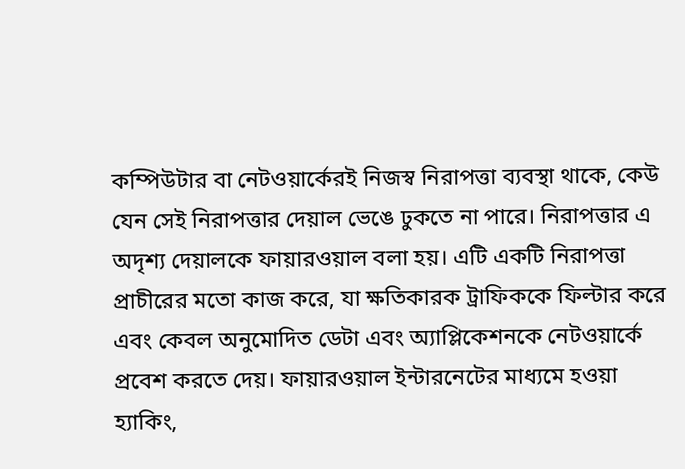কম্পিউটার বা নেটওয়ার্কেরই নিজস্ব নিরাপত্তা ব্যবস্থা থাকে, কেউ যেন সেই নিরাপত্তার দেয়াল ভেঙে ঢুকতে না পারে। নিরাপত্তার এ অদৃশ্য দেয়ালকে ফায়ারওয়াল বলা হয়। এটি একটি নিরাপত্তা প্রাচীরের মতো কাজ করে, যা ক্ষতিকারক ট্রাফিককে ফিল্টার করে এবং কেবল অনুমোদিত ডেটা এবং অ্যাপ্লিকেশনকে নেটওয়ার্কে প্রবেশ করতে দেয়। ফায়ারওয়াল ইন্টারনেটের মাধ্যমে হওয়া হ্যাকিং,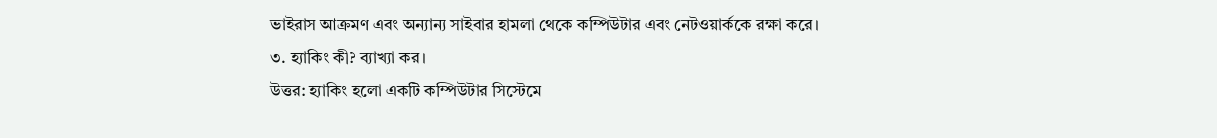ভাইরাস আক্রমণ এবং অন্যান্য সাইবার হামলা থেকে কম্পিউটার এবং নেটওয়ার্ককে রক্ষা করে।
৩. হ্যাকিং কী? ব্যাখ্যা কর।
উত্তর: হ্যাকিং হলো একটি কম্পিউটার সিস্টেমে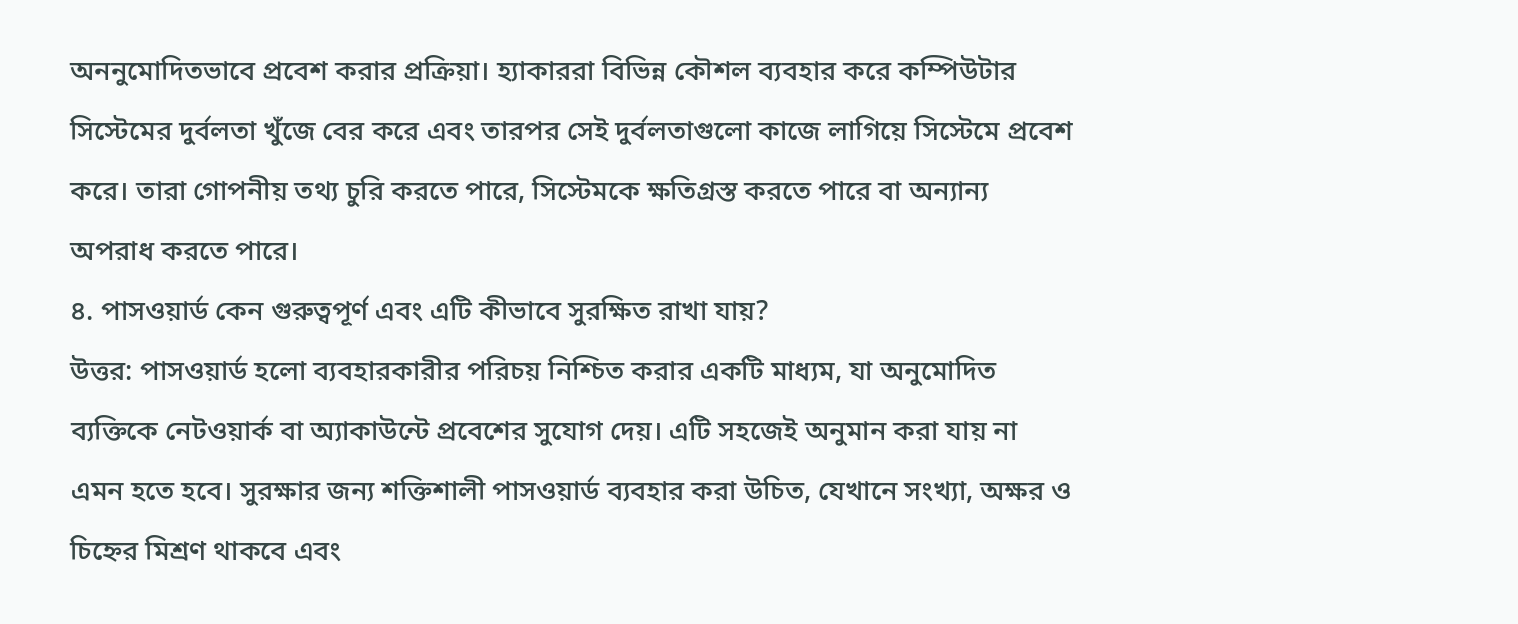অননুমোদিতভাবে প্রবেশ করার প্রক্রিয়া। হ্যাকাররা বিভিন্ন কৌশল ব্যবহার করে কম্পিউটার সিস্টেমের দুর্বলতা খুঁজে বের করে এবং তারপর সেই দুর্বলতাগুলো কাজে লাগিয়ে সিস্টেমে প্রবেশ করে। তারা গোপনীয় তথ্য চুরি করতে পারে, সিস্টেমকে ক্ষতিগ্রস্ত করতে পারে বা অন্যান্য অপরাধ করতে পারে।
৪. পাসওয়ার্ড কেন গুরুত্বপূর্ণ এবং এটি কীভাবে সুরক্ষিত রাখা যায়?
উত্তর: পাসওয়ার্ড হলো ব্যবহারকারীর পরিচয় নিশ্চিত করার একটি মাধ্যম, যা অনুমোদিত ব্যক্তিকে নেটওয়ার্ক বা অ্যাকাউন্টে প্রবেশের সুযোগ দেয়। এটি সহজেই অনুমান করা যায় না এমন হতে হবে। সুরক্ষার জন্য শক্তিশালী পাসওয়ার্ড ব্যবহার করা উচিত, যেখানে সংখ্যা, অক্ষর ও চিহ্নের মিশ্রণ থাকবে এবং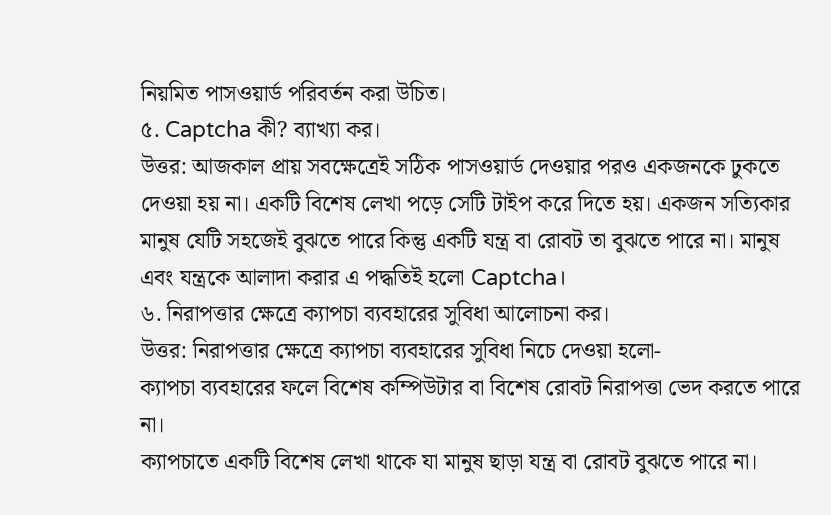নিয়মিত পাসওয়ার্ড পরিবর্তন করা উচিত।
৫. Captcha কী? ব্যাখ্যা কর।
উত্তর: আজকাল প্রায় সবক্ষেত্রেই সঠিক পাসওয়ার্ড দেওয়ার পরও একজনকে ঢুকতে দেওয়া হয় না। একটি বিশেষ লেখা পড়ে সেটি টাইপ করে দিতে হয়। একজন সত্যিকার মানুষ যেটি সহজেই বুঝতে পারে কিন্তু একটি যন্ত্র বা রোবট তা বুঝতে পারে না। মানুষ এবং যন্ত্রকে আলাদা করার এ পদ্ধতিই হলো Captcha।
৬. নিরাপত্তার ক্ষেত্রে ক্যাপচা ব্যবহারের সুবিধা আলোচনা কর।
উত্তর: নিরাপত্তার ক্ষেত্রে ক্যাপচা ব্যবহারের সুবিধা নিচে দেওয়া হলো-
ক্যাপচা ব্যবহারের ফলে বিশেষ কম্পিউটার বা বিশেষ রোবট নিরাপত্তা ভেদ করতে পারে না।
ক্যাপচাতে একটি বিশেষ লেখা থাকে যা মানুষ ছাড়া যন্ত্র বা রোবট বুঝতে পারে না।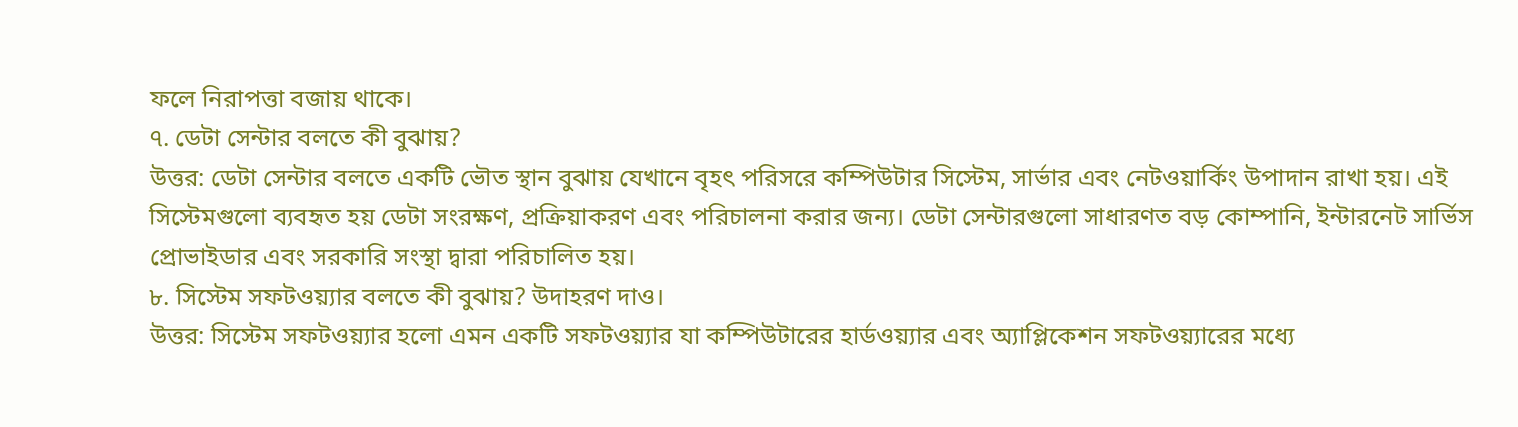ফলে নিরাপত্তা বজায় থাকে।
৭. ডেটা সেন্টার বলতে কী বুঝায়?
উত্তর: ডেটা সেন্টার বলতে একটি ভৌত স্থান বুঝায় যেখানে বৃহৎ পরিসরে কম্পিউটার সিস্টেম, সার্ভার এবং নেটওয়ার্কিং উপাদান রাখা হয়। এই সিস্টেমগুলো ব্যবহৃত হয় ডেটা সংরক্ষণ, প্রক্রিয়াকরণ এবং পরিচালনা করার জন্য। ডেটা সেন্টারগুলো সাধারণত বড় কোম্পানি, ইন্টারনেট সার্ভিস প্রোভাইডার এবং সরকারি সংস্থা দ্বারা পরিচালিত হয়।
৮. সিস্টেম সফটওয়্যার বলতে কী বুঝায়? উদাহরণ দাও।
উত্তর: সিস্টেম সফটওয়্যার হলো এমন একটি সফটওয়্যার যা কম্পিউটারের হার্ডওয়্যার এবং অ্যাপ্লিকেশন সফটওয়্যারের মধ্যে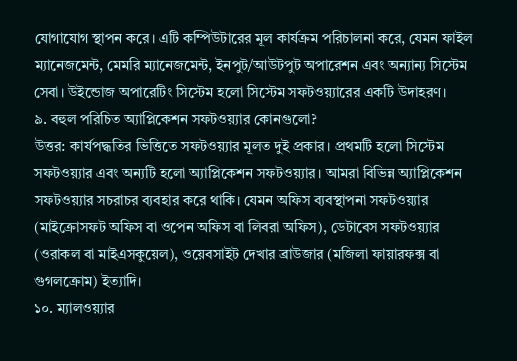যোগাযোগ স্থাপন করে। এটি কম্পিউটারের মূল কার্যক্রম পরিচালনা করে, যেমন ফাইল ম্যানেজমেন্ট, মেমরি ম্যানেজমেন্ট, ইনপুট/আউটপুট অপারেশন এবং অন্যান্য সিস্টেম সেবা। উইন্ডোজ অপারেটিং সিস্টেম হলো সিস্টেম সফটওয়্যারের একটি উদাহরণ।
৯. বহুল পরিচিত অ্যাপ্লিকেশন সফটওয়্যার কোনগুলো?
উত্তর: কার্যপদ্ধতির ভিত্তিতে সফটওয়্যার মূলত দুই প্রকার। প্রথমটি হলো সিস্টেম সফটওয়্যার এবং অন্যটি হলো অ্যাপ্লিকেশন সফটওয়্যার। আমরা বিভিন্ন অ্যাপ্লিকেশন সফটওয়্যার সচরাচর ব্যবহার করে থাকি। যেমন অফিস ব্যবস্থাপনা সফটওয়্যার (মাইক্রোসফট অফিস বা ওপেন অফিস বা লিবরা অফিস), ডেটাবেস সফটওয়্যার (ওরাকল বা মাইএসকুয়েল), ওয়েবসাইট দেখার ব্রাউজার (মজিলা ফায়ারফক্স বা গুগলক্রোম) ইত্যাদি।
১০. ম্যালওয়্যার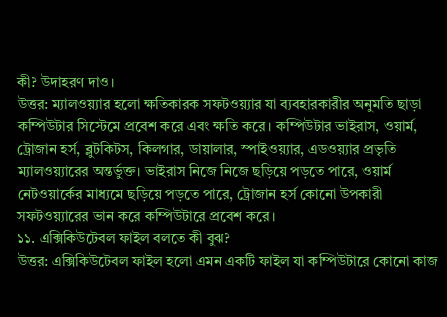কী? উদাহরণ দাও।
উত্তর: ম্যালওয়্যার হলো ক্ষতিকারক সফটওয়্যার যা ব্যবহারকারীর অনুমতি ছাড়া কম্পিউটার সিস্টেমে প্রবেশ করে এবং ক্ষতি করে। কম্পিউটার ভাইরাস, ওয়ার্ম, ট্রোজান হর্স, ব্লুটকিটস, কিলগার, ডায়ালার, স্পাইওয়্যার, এডওয়্যার প্রভৃতি ম্যালওয়্যারের অন্তর্ভুক্ত। ভাইরাস নিজে নিজে ছড়িয়ে পড়তে পারে, ওয়ার্ম নেটওয়ার্কের মাধ্যমে ছড়িয়ে পড়তে পারে, ট্রোজান হর্স কোনো উপকারী সফটওয়্যারের ভান করে কম্পিউটারে প্রবেশ করে।
১১. এক্সিকিউটেবল ফাইল বলতে কী বুঝ?
উত্তর: এক্সিকিউটেবল ফাইল হলো এমন একটি ফাইল যা কম্পিউটারে কোনো কাজ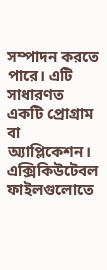সম্পাদন করতে পারে। এটি সাধারণত একটি প্রোগ্রাম বা অ্যাপ্লিকেশন। এক্সিকিউটেবল ফাইলগুলোতে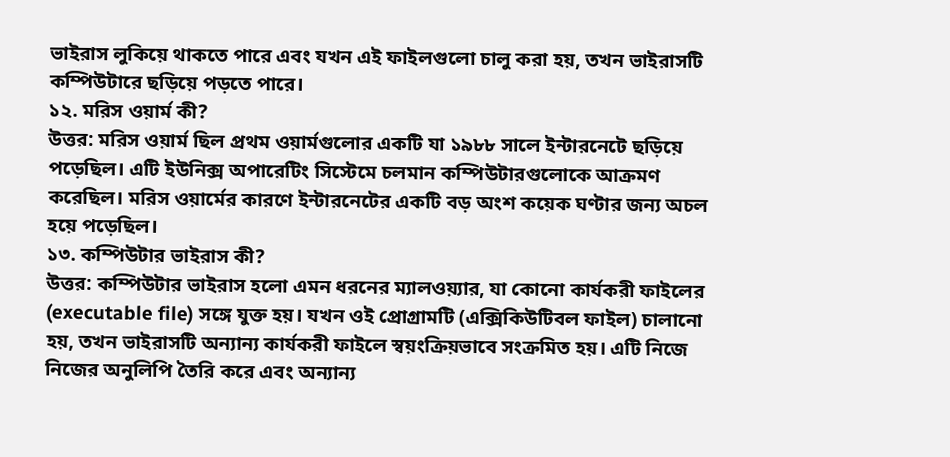ভাইরাস লুকিয়ে থাকতে পারে এবং যখন এই ফাইলগুলো চালু করা হয়, তখন ভাইরাসটি কম্পিউটারে ছড়িয়ে পড়তে পারে।
১২. মরিস ওয়ার্ম কী?
উত্তর: মরিস ওয়ার্ম ছিল প্রথম ওয়ার্মগুলোর একটি যা ১৯৮৮ সালে ইন্টারনেটে ছড়িয়ে পড়েছিল। এটি ইউনিক্স অপারেটিং সিস্টেমে চলমান কম্পিউটারগুলোকে আক্রমণ করেছিল। মরিস ওয়ার্মের কারণে ইন্টারনেটের একটি বড় অংশ কয়েক ঘণ্টার জন্য অচল হয়ে পড়েছিল।
১৩. কম্পিউটার ভাইরাস কী?
উত্তর: কম্পিউটার ভাইরাস হলো এমন ধরনের ম্যালওয়্যার, যা কোনো কার্যকরী ফাইলের (executable file) সঙ্গে যুক্ত হয়। যখন ওই প্রোগ্রামটি (এক্সিকিউটিবল ফাইল) চালানো হয়, তখন ভাইরাসটি অন্যান্য কার্যকরী ফাইলে স্বয়ংক্রিয়ভাবে সংক্রমিত হয়। এটি নিজে নিজের অনুলিপি তৈরি করে এবং অন্যান্য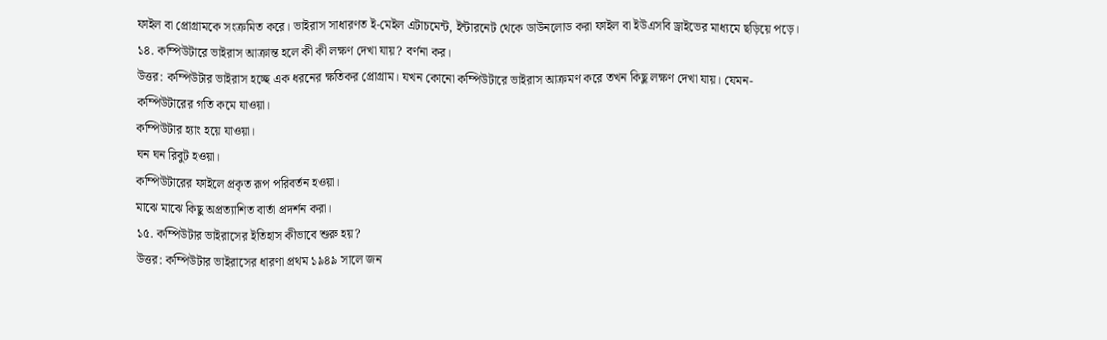ফাইল বা প্রোগ্রামকে সংক্রমিত করে। ভাইরাস সাধারণত ই-মেইল এটাচমেন্ট, ইন্টারনেট থেকে ডাউনলোড করা ফাইল বা ইউএসবি ড্রাইভের মাধ্যমে ছড়িয়ে পড়ে।
১৪. কম্পিউটারে ভাইরাস আক্রান্ত হলে কী কী লক্ষণ দেখা যায়? বর্ণনা কর।
উত্তর: কম্পিউটার ভাইরাস হচ্ছে এক ধরনের ক্ষতিকর প্রোগ্রাম। যখন কোনো কম্পিউটারে ভাইরাস আক্রমণ করে তখন কিছু লক্ষণ দেখা যায়। যেমন-
কম্পিউটারের গতি কমে যাওয়া।
কম্পিউটার হ্যাং হয়ে যাওয়া।
ঘন ঘন রিবুট হওয়া।
কম্পিউটারের ফাইলে প্রকৃত রূপ পরিবর্তন হওয়া।
মাঝে মাঝে কিছু অপ্রত্যাশিত বার্তা প্রদর্শন করা।
১৫. কম্পিউটার ভাইরাসের ইতিহাস কীভাবে শুরু হয়?
উত্তর: কম্পিউটার ভাইরাসের ধারণা প্রথম ১৯৪৯ সালে জন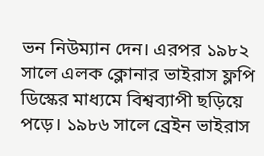ভন নিউম্যান দেন। এরপর ১৯৮২ সালে এলক ক্লোনার ভাইরাস ফ্লপি ডিস্কের মাধ্যমে বিশ্বব্যাপী ছড়িয়ে পড়ে। ১৯৮৬ সালে ব্রেইন ভাইরাস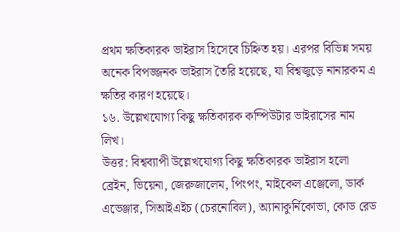প্রথম ক্ষতিকারক ভাইরাস হিসেবে চিহ্নিত হয়। এরপর বিভিন্ন সময় অনেক বিপজ্জনক ভাইরাস তৈরি হয়েছে, যা বিশ্বজুড়ে নানারকম এ ক্ষতির কারণ হয়েছে।
১৬. উল্লেখযোগ্য কিছু ক্ষতিকারক কম্পিউটার ভাইরাসের নাম লিখ।
উত্তর: বিশ্বব্যাপী উল্লেখযোগ্য কিছু ক্ষতিকারক ভাইরাস হলো ব্রেইন, ভিয়েনা, জেরুজালেম, পিংপং, মাইকেল এঞ্জেলো, ডার্ক এভেঞ্জার, সিআইএইচ (চেরনোবিল), অ্যানাকুর্নিকোভা, কোড রেড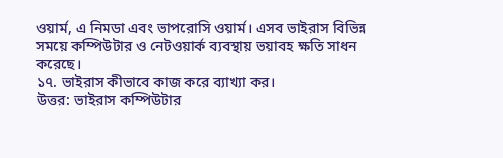ওয়ার্ম, এ নিমডা এবং ভাপরোসি ওয়ার্ম। এসব ভাইরাস বিভিন্ন সময়ে কম্পিউটার ও নেটওয়ার্ক ব্যবস্থায় ভয়াবহ ক্ষতি সাধন করেছে।
১৭. ভাইরাস কীভাবে কাজ করে ব্যাখ্যা কর।
উত্তর: ভাইরাস কম্পিউটার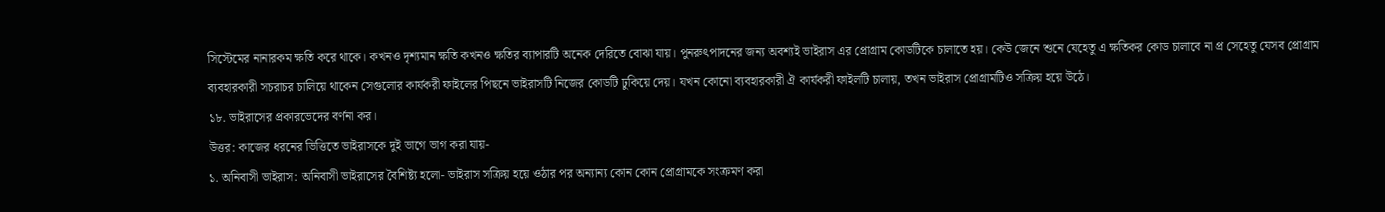সিস্টেমের নানারকম ক্ষতি করে থাকে। কখনও দৃশ্যমান ক্ষতি কখনও ক্ষতির ব্যাপারটি অনেক দেরিতে বোঝা যায়। পুনরুৎপাদনের জন্য অবশ্যই ভাইরাস এর প্রোগ্রাম কোডটিকে চালাতে হয়। কেউ জেনে শুনে যেহেতু এ ক্ষতিকর কোড চালাবে না প্র সেহেতু যেসব প্রোগ্রাম ব্যবহারকারী সচরাচর চালিয়ে থাকেন সেগুলোর কার্যকরী ফাইলের পিছনে ভাইরাসটি নিজের কোডটি ঢুকিয়ে দেয়। যখন কোনো ব্যবহারকারী ঐ কার্যকরী ফাইলটি চালায়, তখন ভাইরাস প্রোগ্রামটিও সক্রিয় হয়ে উঠে।
১৮. ভাইরাসের প্রকারভেদের বর্ণনা কর।
উত্তর: কাজের ধরনের ভিত্তিতে ভাইরাসকে দুই ভাগে ভাগ করা যায়-
১. অনিবাসী ভাইরাস: অনিবাসী ভাইরাসের বৈশিষ্ট্য হলো- ভাইরাস সক্রিয় হয়ে ওঠার পর অন্যান্য কোন কোন প্রোগ্রামকে সংক্রমণ করা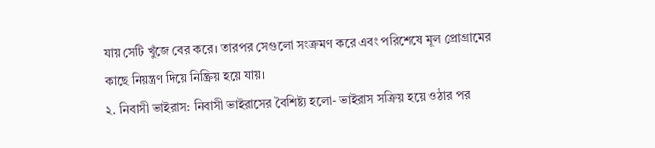যায় সেটি খুঁজে বের করে। তারপর সেগুলো সংক্রমণ করে এবং পরিশেষে মূল প্রোগ্রামের কাছে নিয়ন্ত্রণ দিয়ে নিষ্ক্রিয় হয়ে যায়।
২. নিবাসী ভাইরাস: নিবাসী ভাইরাসের বৈশিষ্ট্য হলো- ভাইরাস সক্রিয় হয়ে ওঠার পর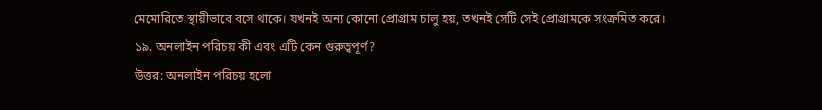মেমোরিতে স্থায়ীভাবে বসে থাকে। যখনই অন্য কোনো প্রোগ্রাম চালু হয়, তখনই সেটি সেই প্রোগ্রামকে সংক্রমিত করে।
১৯. অনলাইন পরিচয় কী এবং এটি কেন গুরুত্বপূর্ণ?
উত্তর: অনলাইন পরিচয় হলো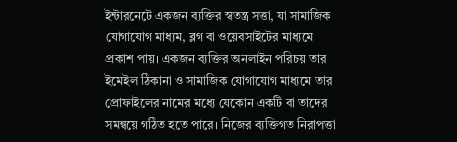ইন্টারনেটে একজন ব্যক্তির স্বতন্ত্র সত্তা, যা সামাজিক যোগাযোগ মাধ্যম, ব্লগ বা ওয়েবসাইটের মাধ্যমে প্রকাশ পায়। একজন ব্যক্তির অনলাইন পরিচয় তার ইমেইল ঠিকানা ও সামাজিক যোগাযোগ মাধ্যমে তার প্রোফাইলের নামের মধ্যে যেকোন একটি বা তাদের সমন্বয়ে গঠিত হতে পারে। নিজের ব্যক্তিগত নিরাপত্তা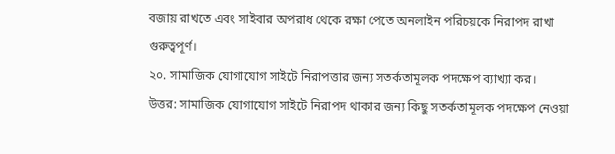বজায় রাখতে এবং সাইবার অপরাধ থেকে রক্ষা পেতে অনলাইন পরিচয়কে নিরাপদ রাখা গুরুত্বপূর্ণ।
২০. সামাজিক যোগাযোগ সাইটে নিরাপত্তার জন্য সতর্কতামূলক পদক্ষেপ ব্যাখ্যা কর।
উত্তর: সামাজিক যোগাযোগ সাইটে নিরাপদ থাকার জন্য কিছু সতর্কতামূলক পদক্ষেপ নেওয়া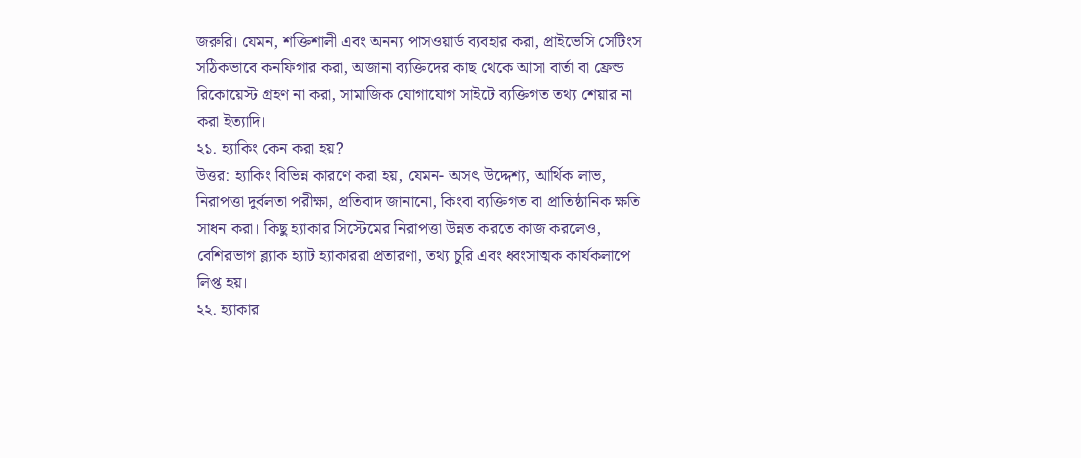জরুরি। যেমন, শক্তিশালী এবং অনন্য পাসওয়ার্ড ব্যবহার করা, প্রাইভেসি সেটিংস সঠিকভাবে কনফিগার করা, অজানা ব্যক্তিদের কাছ থেকে আসা বার্তা বা ফ্রেন্ড রিকোয়েস্ট গ্রহণ না করা, সামাজিক যোগাযোগ সাইটে ব্যক্তিগত তথ্য শেয়ার না করা ইত্যাদি।
২১. হ্যাকিং কেন করা হয়?
উত্তর: হ্যাকিং বিভিন্ন কারণে করা হয়, যেমন- অসৎ উদ্দেশ্য, আর্থিক লাভ, নিরাপত্তা দুর্বলতা পরীক্ষা, প্রতিবাদ জানানো, কিংবা ব্যক্তিগত বা প্রাতিষ্ঠানিক ক্ষতি সাধন করা। কিছু হ্যাকার সিস্টেমের নিরাপত্তা উন্নত করতে কাজ করলেও, বেশিরভাগ ব্ল্যাক হ্যাট হ্যাকাররা প্রতারণা, তথ্য চুরি এবং ধ্বংসাত্মক কার্যকলাপে লিপ্ত হয়।
২২. হ্যাকার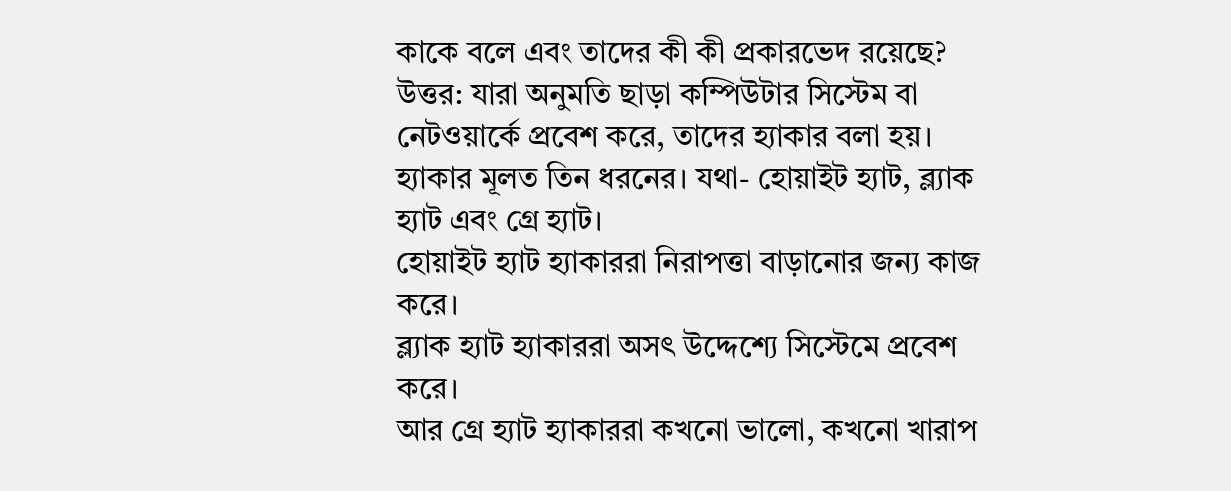কাকে বলে এবং তাদের কী কী প্রকারভেদ রয়েছে?
উত্তর: যারা অনুমতি ছাড়া কম্পিউটার সিস্টেম বা নেটওয়ার্কে প্রবেশ করে, তাদের হ্যাকার বলা হয়। হ্যাকার মূলত তিন ধরনের। যথা- হোয়াইট হ্যাট, ব্ল্যাক হ্যাট এবং গ্রে হ্যাট।
হোয়াইট হ্যাট হ্যাকাররা নিরাপত্তা বাড়ানোর জন্য কাজ করে।
ব্ল্যাক হ্যাট হ্যাকাররা অসৎ উদ্দেশ্যে সিস্টেমে প্রবেশ করে।
আর গ্রে হ্যাট হ্যাকাররা কখনো ভালো, কখনো খারাপ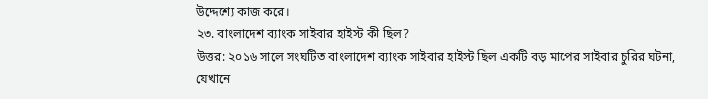উদ্দেশ্যে কাজ করে।
২৩. বাংলাদেশ ব্যাংক সাইবার হাইস্ট কী ছিল?
উত্তর: ২০১৬ সালে সংঘটিত বাংলাদেশ ব্যাংক সাইবার হাইস্ট ছিল একটি বড় মাপের সাইবার চুরির ঘটনা, যেখানে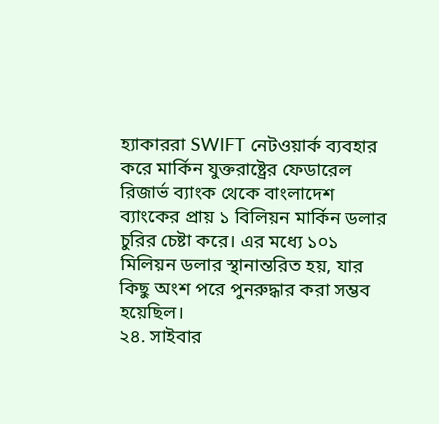হ্যাকাররা SWIFT নেটওয়ার্ক ব্যবহার করে মার্কিন যুক্তরাষ্ট্রের ফেডারেল রিজার্ভ ব্যাংক থেকে বাংলাদেশ ব্যাংকের প্রায় ১ বিলিয়ন মার্কিন ডলার চুরির চেষ্টা করে। এর মধ্যে ১০১ মিলিয়ন ডলার স্থানান্তরিত হয়, যার কিছু অংশ পরে পুনরুদ্ধার করা সম্ভব হয়েছিল।
২৪. সাইবার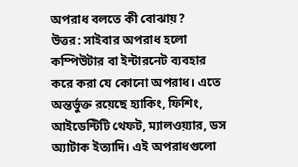অপরাধ বলতে কী বোঝায়?
উত্তর: সাইবার অপরাধ হলো কম্পিউটার বা ইন্টারনেট ব্যবহার করে করা যে কোনো অপরাধ। এতে অন্তর্ভুক্ত রয়েছে হ্যাকিং, ফিশিং, আইডেন্টিটি থেফট, ম্যালওয়্যার, ডস অ্যাটাক ইত্যাদি। এই অপরাধগুলো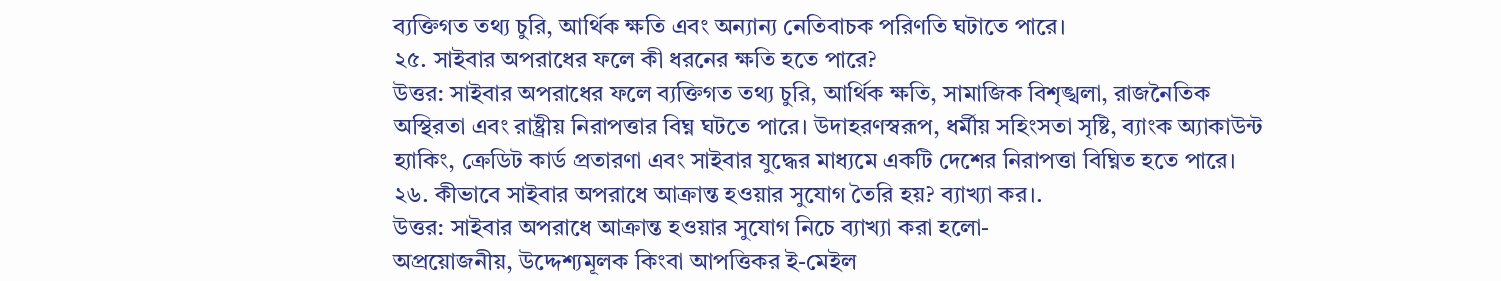ব্যক্তিগত তথ্য চুরি, আর্থিক ক্ষতি এবং অন্যান্য নেতিবাচক পরিণতি ঘটাতে পারে।
২৫. সাইবার অপরাধের ফলে কী ধরনের ক্ষতি হতে পারে?
উত্তর: সাইবার অপরাধের ফলে ব্যক্তিগত তথ্য চুরি, আর্থিক ক্ষতি, সামাজিক বিশৃঙ্খলা, রাজনৈতিক অস্থিরতা এবং রাষ্ট্রীয় নিরাপত্তার বিঘ্ন ঘটতে পারে। উদাহরণস্বরূপ, ধর্মীয় সহিংসতা সৃষ্টি, ব্যাংক অ্যাকাউন্ট হ্যাকিং, ক্রেডিট কার্ড প্রতারণা এবং সাইবার যুদ্ধের মাধ্যমে একটি দেশের নিরাপত্তা বিঘ্নিত হতে পারে।
২৬. কীভাবে সাইবার অপরাধে আক্রান্ত হওয়ার সুযোগ তৈরি হয়? ব্যাখ্যা কর।.
উত্তর: সাইবার অপরাধে আক্রান্ত হওয়ার সুযোগ নিচে ব্যাখ্যা করা হলো-
অপ্রয়োজনীয়, উদ্দেশ্যমূলক কিংবা আপত্তিকর ই-মেইল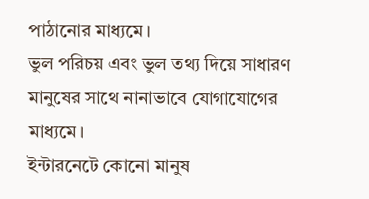পাঠানোর মাধ্যমে।
ভুল পরিচয় এবং ভুল তথ্য দিয়ে সাধারণ মানুষের সাথে নানাভাবে যোগাযোগের মাধ্যমে।
ইন্টারনেটে কোনো মানুষ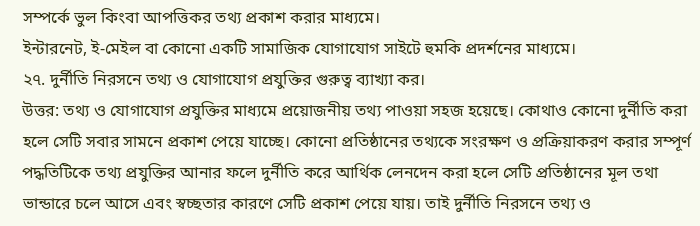সম্পর্কে ভুল কিংবা আপত্তিকর তথ্য প্রকাশ করার মাধ্যমে।
ইন্টারনেট, ই-মেইল বা কোনো একটি সামাজিক যোগাযোগ সাইটে হুমকি প্রদর্শনের মাধ্যমে।
২৭. দুর্নীতি নিরসনে তথ্য ও যোগাযোগ প্রযুক্তির গুরুত্ব ব্যাখ্যা কর।
উত্তর: তথ্য ও যোগাযোগ প্রযুক্তির মাধ্যমে প্রয়োজনীয় তথ্য পাওয়া সহজ হয়েছে। কোথাও কোনো দুর্নীতি করা হলে সেটি সবার সামনে প্রকাশ পেয়ে যাচ্ছে। কোনো প্রতিষ্ঠানের তথ্যকে সংরক্ষণ ও প্রক্রিয়াকরণ করার সম্পূর্ণ পদ্ধতিটিকে তথ্য প্রযুক্তির আনার ফলে দুর্নীতি করে আর্থিক লেনদেন করা হলে সেটি প্রতিষ্ঠানের মূল তথা ভান্ডারে চলে আসে এবং স্বচ্ছতার কারণে সেটি প্রকাশ পেয়ে যায়। তাই দুর্নীতি নিরসনে তথ্য ও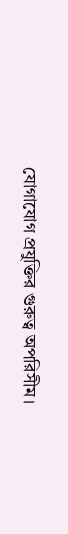যোগাযোগ প্রযুক্তির গুরুত্ব অপরিসীম।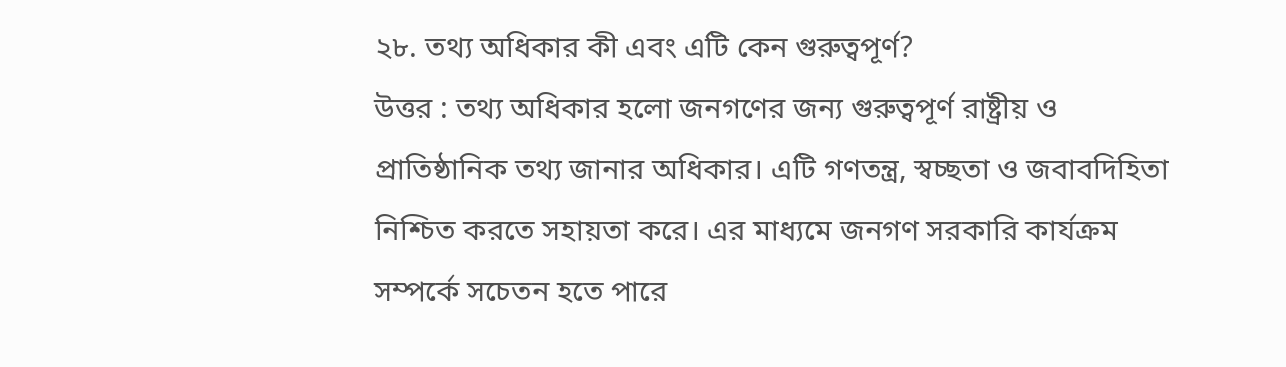২৮. তথ্য অধিকার কী এবং এটি কেন গুরুত্বপূর্ণ?
উত্তর : তথ্য অধিকার হলো জনগণের জন্য গুরুত্বপূর্ণ রাষ্ট্রীয় ও প্রাতিষ্ঠানিক তথ্য জানার অধিকার। এটি গণতন্ত্র, স্বচ্ছতা ও জবাবদিহিতা নিশ্চিত করতে সহায়তা করে। এর মাধ্যমে জনগণ সরকারি কার্যক্রম সম্পর্কে সচেতন হতে পারে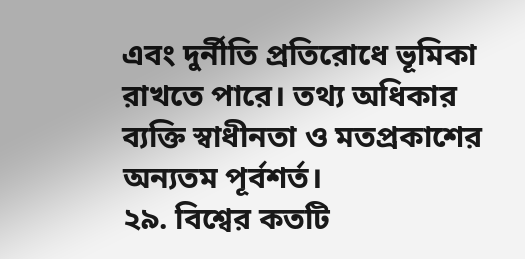এবং দুর্নীতি প্রতিরোধে ভূমিকা রাখতে পারে। তথ্য অধিকার ব্যক্তি স্বাধীনতা ও মতপ্রকাশের অন্যতম পূর্বশর্ত।
২৯. বিশ্বের কতটি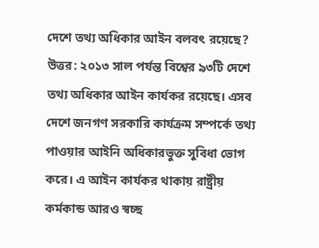দেশে তথ্য অধিকার আইন বলবৎ রয়েছে?
উত্তর: ২০১৩ সাল পর্যন্ত বিশ্বের ৯৩টি দেশে তথ্য অধিকার আইন কার্যকর রয়েছে। এসব দেশে জনগণ সরকারি কার্যক্রম সম্পর্কে তথ্য পাওয়ার আইনি অধিকারভুক্ত সুবিধা ভোগ করে। এ আইন কার্যকর থাকায় রাষ্ট্রীয় কর্মকান্ড আরও স্বচ্ছ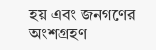হয় এবং জনগণের অংশগ্রহণ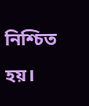নিশ্চিত হয়।